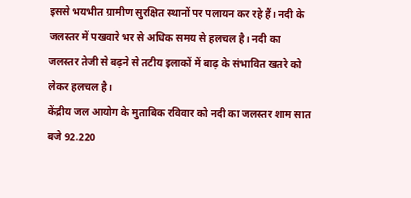इससे भयभीत ग्रामीण सुरक्षित स्थानों पर पलायन कर रहे हैं। नदी के जलस्तर में पखवारे भर से अधिक समय से हलचल है। नदी का जलस्तर तेजी से बढ़ने से तटीय इलाकों में बाढ़ के संभावित खतरे को लेकर हलचल है।
केंद्रीय जल आयोग के मुताबिक रविवार को नदी का जलस्तर शाम सात बजे 92.220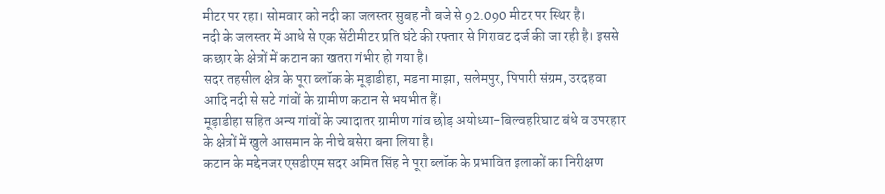मीटर पर रहा। सोमवार को नदी का जलस्तर सुबह नौ बजे से 92.090 मीटर पर स्थिर है।
नदी के जलस्तर में आधे से एक सेंटीमीटर प्रति घंटे की रफ्तार से गिरावट दर्ज की जा रही है। इससे कछार के क्षेत्रों में कटान का खतरा गंभीर हो गया है।
सदर तहसील क्षेत्र के पूरा ब्लॉक के मूड़ाडीहा, मडना माझा, सलेमपुर, पिपारी संग्रम, उरदहवा आदि नदी से सटे गांवों के ग्रामीण कटान से भयभीत हैं।
मूड़ाडीहा सहित अन्य गांवों के ज्यादातर ग्रामीण गांव छोड़ अयोध्या-बिल्वहरिघाट बंधे व उपरहार के क्षेत्रों में खुले आसमान के नीचे बसेरा बना लिया है।
कटान के मद्देनजर एसडीएम सदर अमित सिंह ने पूरा ब्लॉक के प्रभावित इलाकों का निरीक्षण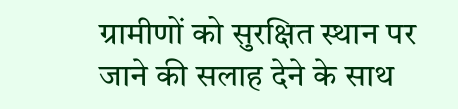ग्रामीणों को सुरक्षित स्थान पर जाने की सलाह देने के साथ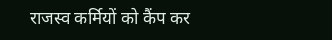राजस्व कर्मियों को कैंप कर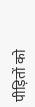पीड़ितों को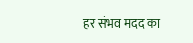हर संभव मदद का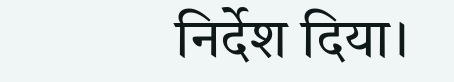निर्देश दिया।